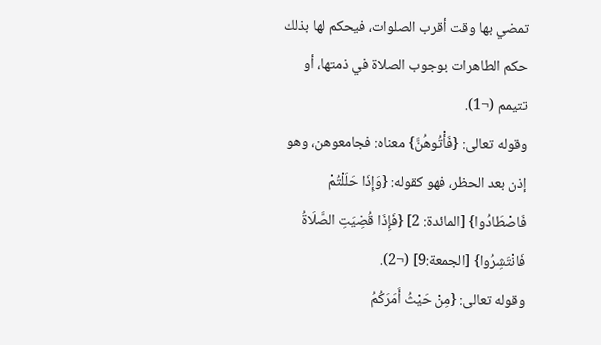تمضي بها وقت أقرب الصلوات، فيحكم لها بذلك حكم الطاهرات بوجوب الصلاة في ذمتها، أو تتيمم (¬1).
وقوله تعالى: {فَأْتُوهُنَّ} معناه: فجامعوهن، وهو إذن بعد الحظر، فهو كقوله: {وَإِذَا حَلَلْتُمْ فَاصْطَادُوا} [المائدة: 2] {فَإِذَا قُضِيَتِ الصَّلَاةُ فَانْتَشِرُوا} [الجمعة:9] (¬2).
وقوله تعالى: {مِنْ حَيْثُ أَمَرَكُمُ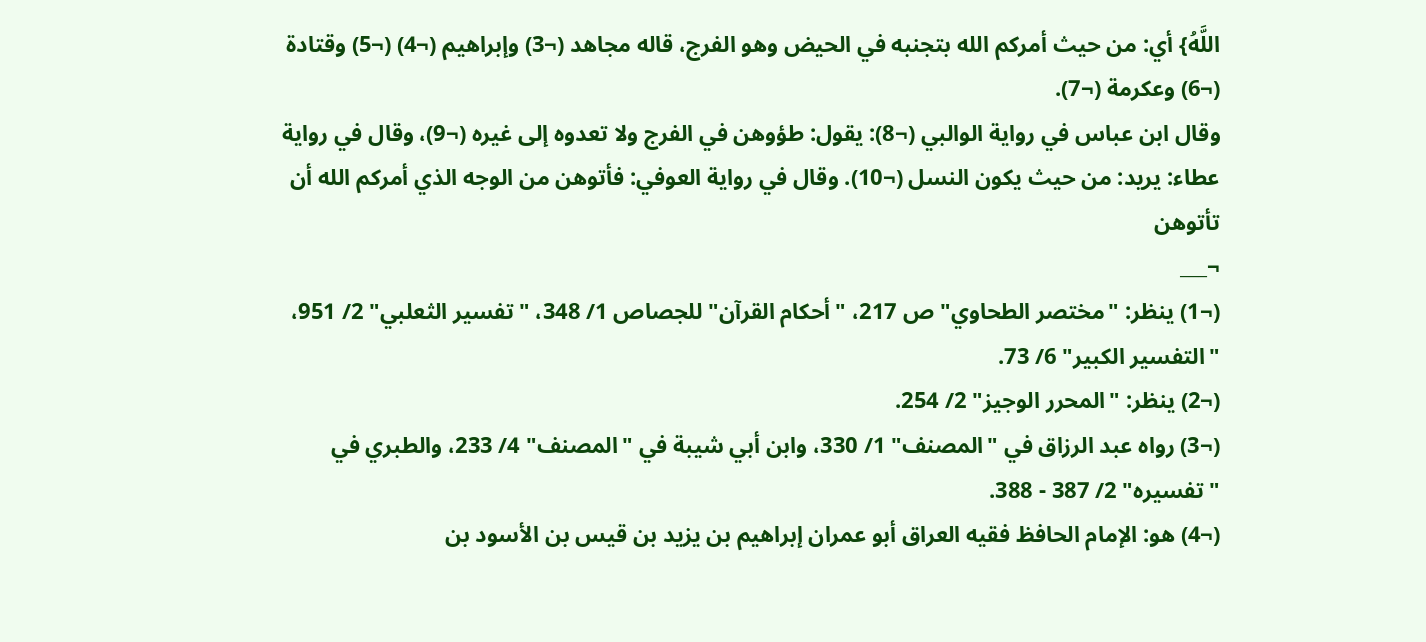اللَّهُ} أي: من حيث أمركم الله بتجنبه في الحيض وهو الفرج، قاله مجاهد (¬3) وإبراهيم (¬4) (¬5) وقتادة (¬6) وعكرمة (¬7).
وقال ابن عباس في رواية الوالبي (¬8): يقول: طؤوهن في الفرج ولا تعدوه إلى غيره (¬9)، وقال في رواية عطاء: يريد: من حيث يكون النسل (¬10). وقال في رواية العوفي: فأتوهن من الوجه الذي أمركم الله أن تأتوهن
¬___
(¬1) ينظر: "مختصر الطحاوي" ص 217، "أحكام القرآن" للجصاص 1/ 348، "تفسير الثعلبي" 2/ 951، "التفسير الكبير" 6/ 73.
(¬2) ينظر: "المحرر الوجيز" 2/ 254.
(¬3) رواه عبد الرزاق في "المصنف" 1/ 330، وابن أبي شيبة في "المصنف" 4/ 233، والطبري في "تفسيره" 2/ 387 - 388.
(¬4) هو: الإمام الحافظ فقيه العراق أبو عمران إبراهيم بن يزيد بن قيس بن الأسود بن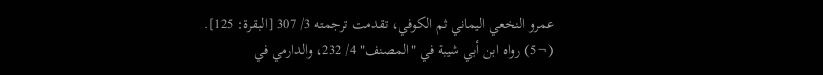عمرو النخعي اليماني ثم الكوفي، تقدمت ترجمته 3/ 307 [البقرة: 125].
(¬5) رواه ابن أبي شيبة في "المصنف" 4/ 232، والدارمي في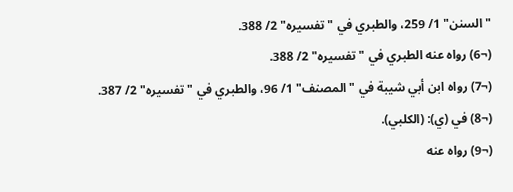"السنن" 1/ 259، والطبري في "تفسيره" 2/ 388.
(¬6) رواه عنه الطبري في "تفسيره" 2/ 388.
(¬7) رواه ابن أبي شيبة في "المصنف" 1/ 96، والطبري في "تفسيره" 2/ 387.
(¬8) في (ي): (الكلبي).
(¬9) رواه عنه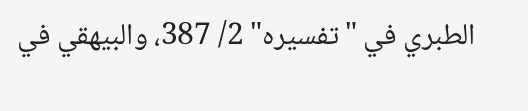الطبري في "تفسيره" 2/ 387، والبيهقي في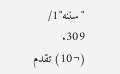"سننه"1/ 309.
(¬10) تقدم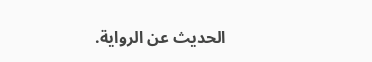الحديث عن الرواية.